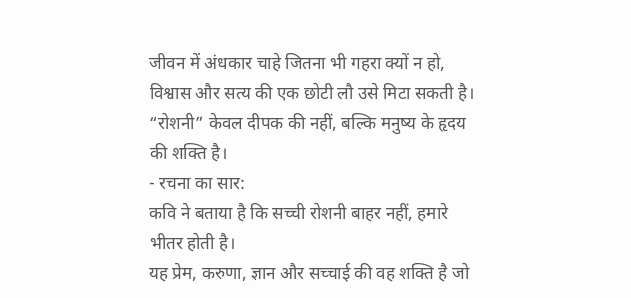जीवन में अंधकार चाहे जितना भी गहरा क्यों न हो,
विश्वास और सत्य की एक छोटी लौ उसे मिटा सकती है।
“रोशनी” केवल दीपक की नहीं, बल्कि मनुष्य के हृदय की शक्ति है।
- रचना का सार:
कवि ने बताया है कि सच्ची रोशनी बाहर नहीं, हमारे भीतर होती है।
यह प्रेम, करुणा, ज्ञान और सच्चाई की वह शक्ति है जो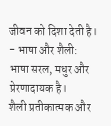जीवन को दिशा देती है। - भाषा और शैली:
भाषा सरल, मधुर और प्रेरणादायक है।
शैली प्रतीकात्मक और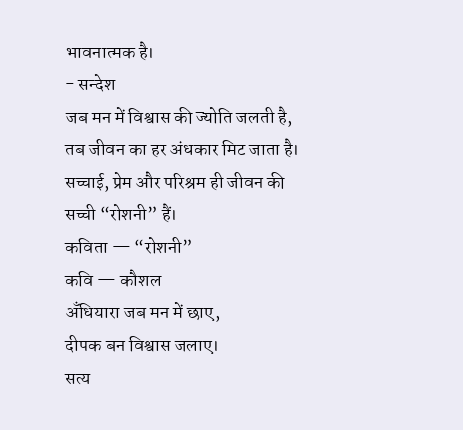भावनात्मक है।
- सन्देश
जब मन में विश्वास की ज्योति जलती है,
तब जीवन का हर अंधकार मिट जाता है।
सच्चाई, प्रेम और परिश्रम ही जीवन की सच्ची “रोशनी” हैं।
कविता — “रोशनी”
कवि — कौशल
अँधियारा जब मन में छाए,
दीपक बन विश्वास जलाए।
सत्य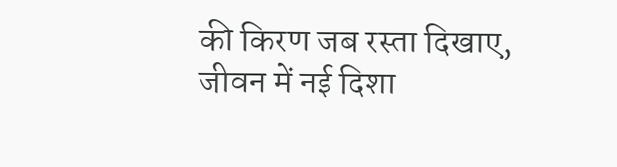की किरण जब रस्ता दिखाए,
जीवन में नई दिशा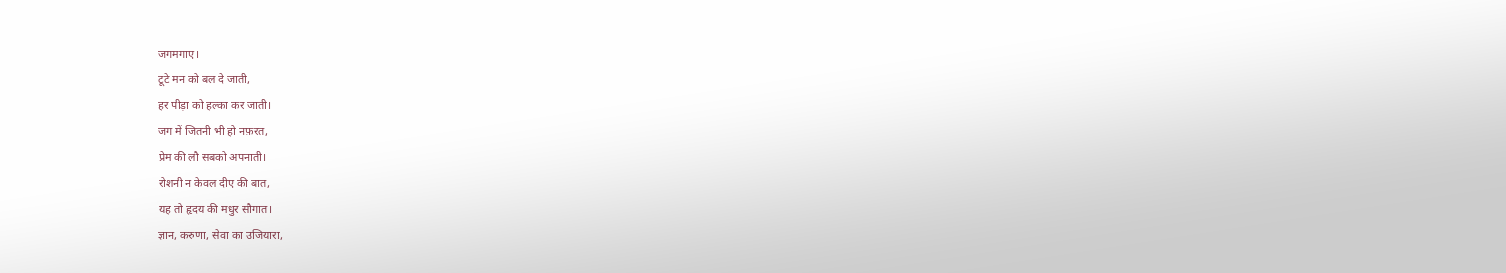जगमगाए।
टूटे मन को बल दे जाती,
हर पीड़ा को हल्का कर जाती।
जग में जितनी भी हो नफ़रत,
प्रेम की लौ सबको अपनाती।
रोशनी न केवल दीए की बात,
यह तो हृदय की मधुर सौगात।
ज्ञान, करुणा, सेवा का उजियारा,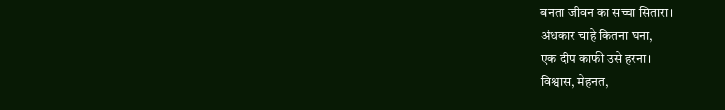बनता जीवन का सच्चा सितारा।
अंधकार चाहे कितना घना,
एक दीप काफी उसे हरना।
विश्वास, मेहनत,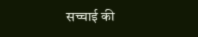सच्चाई की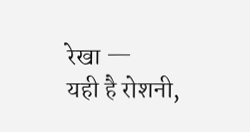रेखा —
यही है रोशनी,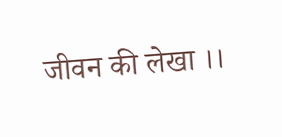जीवन की लेखा ।।